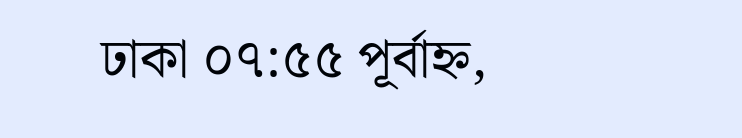ঢাকা ০৭:৫৫ পূর্বাহ্ন,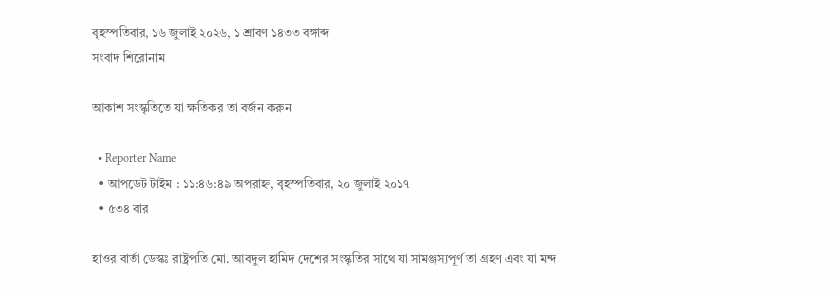বৃহস্পতিবার, ১৬ জুলাই ২০২৬, ১ শ্রাবণ ১৪৩৩ বঙ্গাব্দ
সংবাদ শিরোনাম

আকাশ সংস্কৃতিতে যা ক্ষতিকর তা বর্জন করুন

  • Reporter Name
  • আপডেট টাইম : ১১:৪৬:৪৯ অপরাহ্ন, বৃহস্পতিবার, ২০ জুলাই ২০১৭
  • ৫৩৪ বার

হাওর বার্তা ডেস্কঃ রাষ্ট্রপতি মো. আবদুল হামিদ দেশের সংস্কৃতির সাথে যা সামঞ্জস্যপূর্ণ তা গ্রহণ এবং যা মন্দ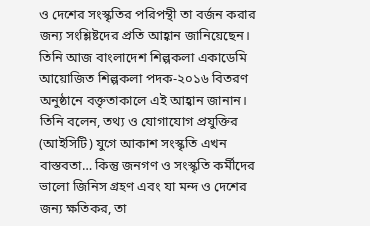ও দেশের সংস্কৃতির পরিপন্থী তা বর্জন করার জন্য সংশ্লিষ্টদের প্রতি আহ্বান জানিয়েছেন। তিনি আজ বাংলাদেশ শিল্পকলা একাডেমি আয়োজিত শিল্পকলা পদক-২০১৬ বিতরণ অনুষ্ঠানে বক্তৃতাকালে এই আহ্বান জানান। তিনি বলেন, তথ্য ও যোগাযোগ প্রযুক্তির (আইসিটি) যুগে আকাশ সংস্কৃতি এখন বাস্তবতা… কিন্তু জনগণ ও সংস্কৃতি কর্মীদের ভালো জিনিস গ্রহণ এবং যা মন্দ ও দেশের জন্য ক্ষতিকর, তা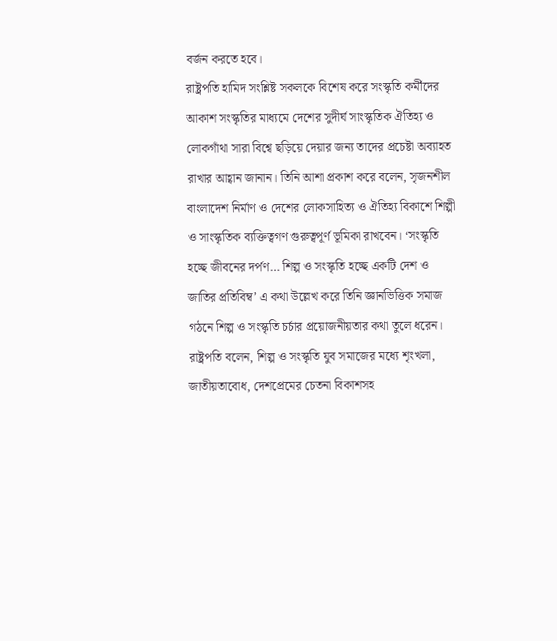বর্জন করতে হবে।
রাষ্ট্রপতি হামিদ সংশ্লিষ্ট সকলকে বিশেষ করে সংস্কৃতি কর্মীদের আকাশ সংস্কৃতির মাধ্যমে দেশের সুদীর্ঘ সাংস্কৃতিক ঐতিহ্য ও লোকগাঁথা সারা বিশ্বে ছড়িয়ে দেয়ার জন্য তাদের প্রচেষ্টা অব্যাহত রাখার আহ্বান জানান। তিনি আশা প্রকাশ করে বলেন, সৃজনশীল বাংলাদেশ নির্মাণ ও দেশের লোকসাহিত্য ও ঐতিহ্য বিকাশে শিল্পী ও সাংস্কৃতিক ব্যক্তিত্বগণ গুরুত্বপূর্ণ ভূমিকা রাখবেন। ‘সংস্কৃতি হচ্ছে জীবনের দর্পণ… শিল্প ও সংস্কৃতি হচ্ছে একটি দেশ ও জাতির প্রতিবিম্ব’ এ কথা উল্লেখ করে তিনি জ্ঞানভিত্তিক সমাজ গঠনে শিল্প ও সংস্কৃতি চর্চার প্রয়োজনীয়তার কথা তুলে ধরেন।
রাষ্ট্রপতি বলেন, শিল্প ও সংস্কৃতি যুব সমাজের মধ্যে শৃংখলা, জাতীয়তাবোধ, দেশপ্রেমের চেতনা বিকাশসহ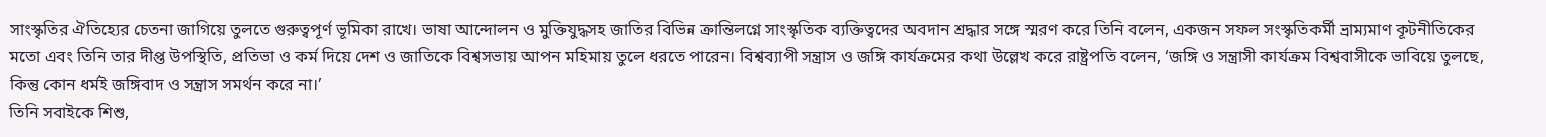সাংস্কৃতির ঐতিহ্যের চেতনা জাগিয়ে তুলতে গুরুত্বপূর্ণ ভূমিকা রাখে। ভাষা আন্দোলন ও মুক্তিযুদ্ধসহ জাতির বিভিন্ন ক্রান্তিলগ্নে সাংস্কৃতিক ব্যক্তিত্বদের অবদান শ্রদ্ধার সঙ্গে স্মরণ করে তিনি বলেন, একজন সফল সংস্কৃতিকর্মী ভ্রাম্যমাণ কূটনীতিকের মতো এবং তিনি তার দীপ্ত উপস্থিতি, প্রতিভা ও কর্ম দিয়ে দেশ ও জাতিকে বিশ্বসভায় আপন মহিমায় তুলে ধরতে পারেন। বিশ্বব্যাপী সন্ত্রাস ও জঙ্গি কার্যক্রমের কথা উল্লেখ করে রাষ্ট্রপতি বলেন, ‘জঙ্গি ও সন্ত্রাসী কার্যক্রম বিশ্ববাসীকে ভাবিয়ে তুলছে, কিন্তু কোন ধর্মই জঙ্গিবাদ ও সন্ত্রাস সমর্থন করে না।’
তিনি সবাইকে শিশু,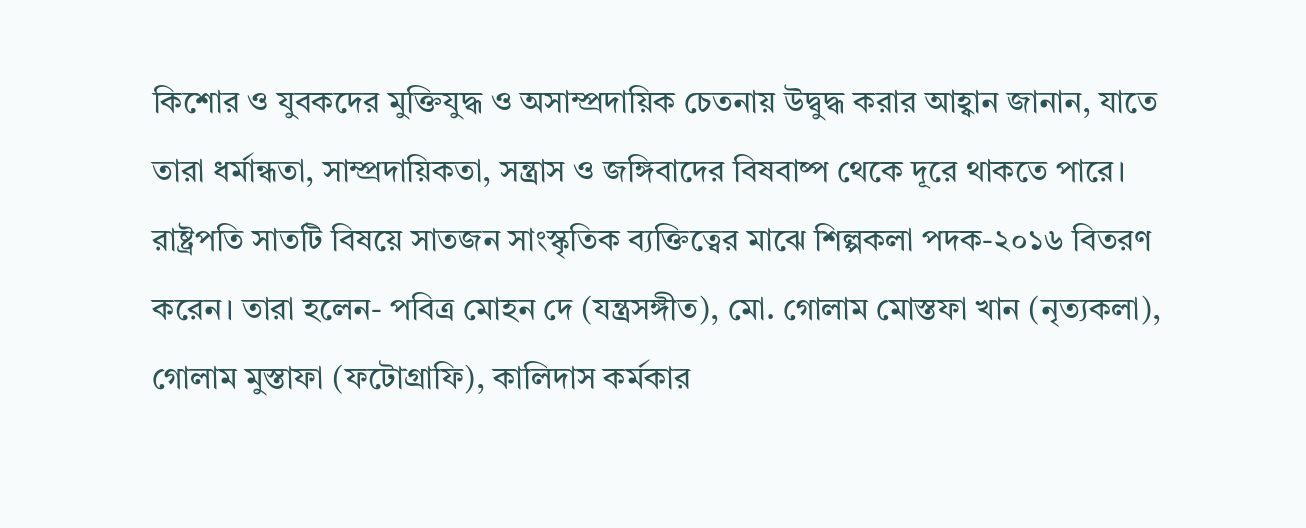কিশোর ও যুবকদের মুক্তিযুদ্ধ ও অসাম্প্রদায়িক চেতনায় উদ্বুদ্ধ করার আহ্বান জানান, যাতে তারা ধর্মান্ধতা, সাম্প্রদায়িকতা, সন্ত্রাস ও জঙ্গিবাদের বিষবাষ্প থেকে দূরে থাকতে পারে।
রাষ্ট্রপতি সাতটি বিষয়ে সাতজন সাংস্কৃতিক ব্যক্তিত্বের মাঝে শিল্পকলা পদক-২০১৬ বিতরণ করেন। তারা হলেন- পবিত্র মোহন দে (যন্ত্রসঙ্গীত), মো. গোলাম মোস্তফা খান (নৃত্যকলা), গোলাম মুস্তাফা (ফটোগ্রাফি), কালিদাস কর্মকার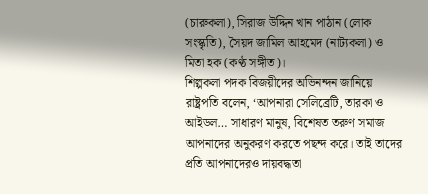(চারুকলা), সিরাজ উদ্দিন খান পাঠান (লোক সংস্কৃতি), সৈয়দ জামিল আহমেদ (নাট্যকলা) ও মিতা হক (কণ্ঠ সঙ্গীত)।
শিল্পকলা পদক বিজয়ীদের অভিনন্দন জানিয়ে রাষ্ট্রপতি বলেন, ‘আপনারা সেলিব্রেটি, তারকা ও আইডল… সাধারণ মানুষ, বিশেষত তরুণ সমাজ আপনাদের অনুকরণ করতে পছন্দ করে। তাই তাদের প্রতি আপনাদেরও দায়বদ্ধতা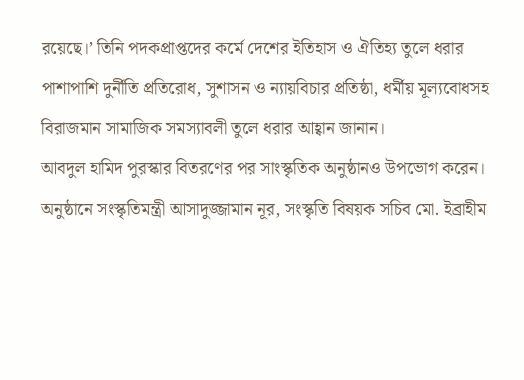রয়েছে।’ তিনি পদকপ্রাপ্তদের কর্মে দেশের ইতিহাস ও ঐতিহ্য তুলে ধরার পাশাপাশি দুর্নীতি প্রতিরোধ, সুশাসন ও ন্যায়বিচার প্রতিষ্ঠা, ধর্মীয় মূল্যবোধসহ বিরাজমান সামাজিক সমস্যাবলী তুলে ধরার আহ্বান জানান।
আবদুল হামিদ পুরস্কার বিতরণের পর সাংস্কৃতিক অনুষ্ঠানও উপভোগ করেন।
অনুষ্ঠানে সংস্কৃতিমন্ত্রী আসাদুজ্জামান নূর, সংস্কৃতি বিষয়ক সচিব মো. ইব্রাহীম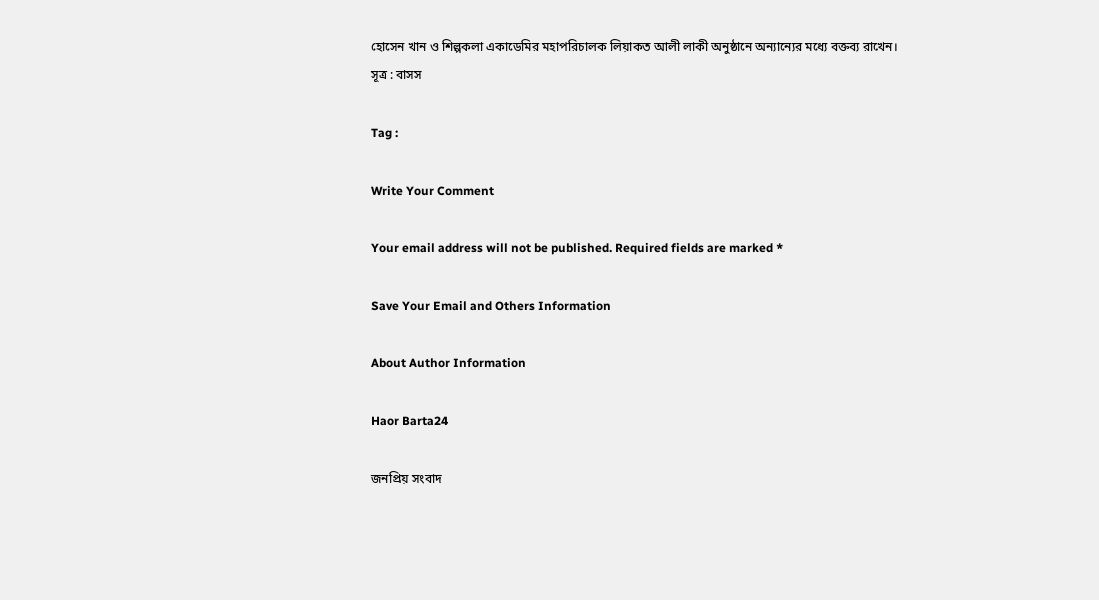হোসেন খান ও শিল্পকলা একাডেমির মহাপরিচালক লিয়াকত আলী লাকী অনুষ্ঠানে অন্যান্যের মধ্যে বক্তব্য রাখেন।
সূত্র : বাসস

Tag :

Write Your Comment

Your email address will not be published. Required fields are marked *

Save Your Email and Others Information

About Author Information

Haor Barta24

জনপ্রিয় সংবাদ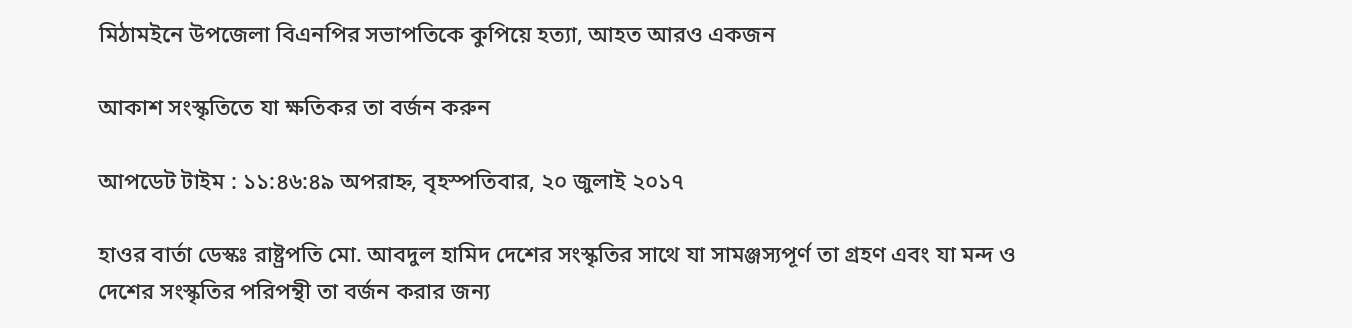মিঠামইনে উপজেলা বিএনপির সভাপতিকে কুপিয়ে হত্যা, আহত আরও একজন

আকাশ সংস্কৃতিতে যা ক্ষতিকর তা বর্জন করুন

আপডেট টাইম : ১১:৪৬:৪৯ অপরাহ্ন, বৃহস্পতিবার, ২০ জুলাই ২০১৭

হাওর বার্তা ডেস্কঃ রাষ্ট্রপতি মো. আবদুল হামিদ দেশের সংস্কৃতির সাথে যা সামঞ্জস্যপূর্ণ তা গ্রহণ এবং যা মন্দ ও দেশের সংস্কৃতির পরিপন্থী তা বর্জন করার জন্য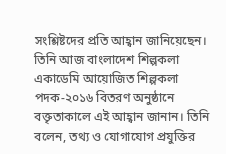সংশ্লিষ্টদের প্রতি আহ্বান জানিয়েছেন। তিনি আজ বাংলাদেশ শিল্পকলা একাডেমি আয়োজিত শিল্পকলা পদক-২০১৬ বিতরণ অনুষ্ঠানে বক্তৃতাকালে এই আহ্বান জানান। তিনি বলেন, তথ্য ও যোগাযোগ প্রযুক্তির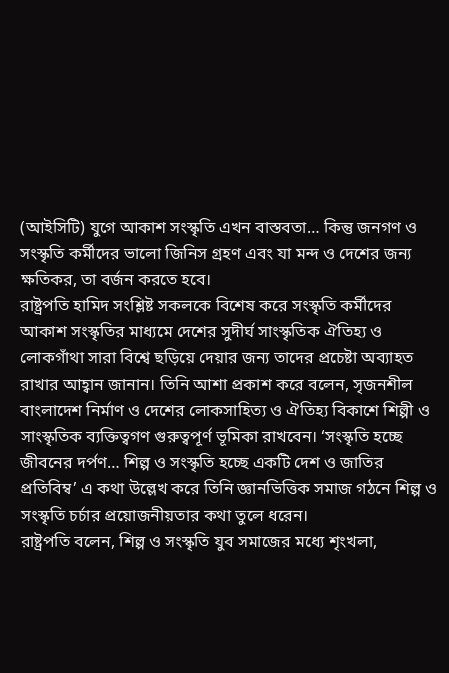(আইসিটি) যুগে আকাশ সংস্কৃতি এখন বাস্তবতা… কিন্তু জনগণ ও সংস্কৃতি কর্মীদের ভালো জিনিস গ্রহণ এবং যা মন্দ ও দেশের জন্য ক্ষতিকর, তা বর্জন করতে হবে।
রাষ্ট্রপতি হামিদ সংশ্লিষ্ট সকলকে বিশেষ করে সংস্কৃতি কর্মীদের আকাশ সংস্কৃতির মাধ্যমে দেশের সুদীর্ঘ সাংস্কৃতিক ঐতিহ্য ও লোকগাঁথা সারা বিশ্বে ছড়িয়ে দেয়ার জন্য তাদের প্রচেষ্টা অব্যাহত রাখার আহ্বান জানান। তিনি আশা প্রকাশ করে বলেন, সৃজনশীল বাংলাদেশ নির্মাণ ও দেশের লোকসাহিত্য ও ঐতিহ্য বিকাশে শিল্পী ও সাংস্কৃতিক ব্যক্তিত্বগণ গুরুত্বপূর্ণ ভূমিকা রাখবেন। ‘সংস্কৃতি হচ্ছে জীবনের দর্পণ… শিল্প ও সংস্কৃতি হচ্ছে একটি দেশ ও জাতির প্রতিবিম্ব’ এ কথা উল্লেখ করে তিনি জ্ঞানভিত্তিক সমাজ গঠনে শিল্প ও সংস্কৃতি চর্চার প্রয়োজনীয়তার কথা তুলে ধরেন।
রাষ্ট্রপতি বলেন, শিল্প ও সংস্কৃতি যুব সমাজের মধ্যে শৃংখলা,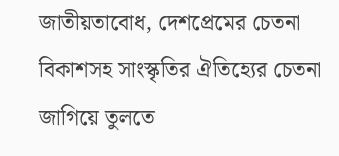জাতীয়তাবোধ, দেশপ্রেমের চেতনা বিকাশসহ সাংস্কৃতির ঐতিহ্যের চেতনা জাগিয়ে তুলতে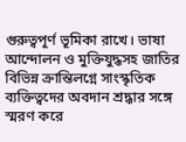গুরুত্বপূর্ণ ভূমিকা রাখে। ভাষা আন্দোলন ও মুক্তিযুদ্ধসহ জাতির বিভিন্ন ক্রান্তিলগ্নে সাংস্কৃতিক ব্যক্তিত্বদের অবদান শ্রদ্ধার সঙ্গে স্মরণ করে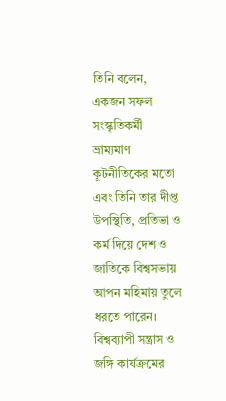তিনি বলেন, একজন সফল সংস্কৃতিকর্মী ভ্রাম্যমাণ কূটনীতিকের মতো এবং তিনি তার দীপ্ত উপস্থিতি, প্রতিভা ও কর্ম দিয়ে দেশ ও জাতিকে বিশ্বসভায় আপন মহিমায় তুলে ধরতে পারেন। বিশ্বব্যাপী সন্ত্রাস ও জঙ্গি কার্যক্রমের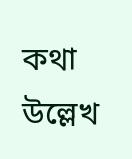কথা উল্লেখ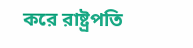করে রাষ্ট্রপতি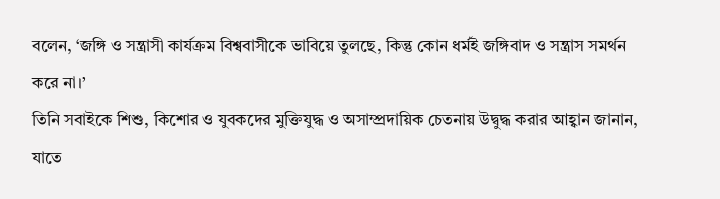বলেন, ‘জঙ্গি ও সন্ত্রাসী কার্যক্রম বিশ্ববাসীকে ভাবিয়ে তুলছে, কিন্তু কোন ধর্মই জঙ্গিবাদ ও সন্ত্রাস সমর্থন করে না।’
তিনি সবাইকে শিশু, কিশোর ও যুবকদের মুক্তিযুদ্ধ ও অসাম্প্রদায়িক চেতনায় উদ্বুদ্ধ করার আহ্বান জানান, যাতে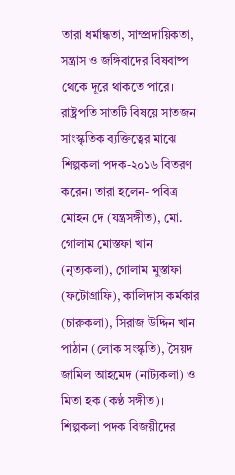তারা ধর্মান্ধতা, সাম্প্রদায়িকতা, সন্ত্রাস ও জঙ্গিবাদের বিষবাষ্প থেকে দূরে থাকতে পারে।
রাষ্ট্রপতি সাতটি বিষয়ে সাতজন সাংস্কৃতিক ব্যক্তিত্বের মাঝে শিল্পকলা পদক-২০১৬ বিতরণ করেন। তারা হলেন- পবিত্র মোহন দে (যন্ত্রসঙ্গীত), মো. গোলাম মোস্তফা খান (নৃত্যকলা), গোলাম মুস্তাফা (ফটোগ্রাফি), কালিদাস কর্মকার (চারুকলা), সিরাজ উদ্দিন খান পাঠান (লোক সংস্কৃতি), সৈয়দ জামিল আহমেদ (নাট্যকলা) ও মিতা হক (কণ্ঠ সঙ্গীত)।
শিল্পকলা পদক বিজয়ীদের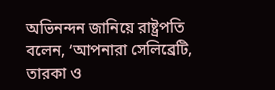অভিনন্দন জানিয়ে রাষ্ট্রপতি বলেন, ‘আপনারা সেলিব্রেটি, তারকা ও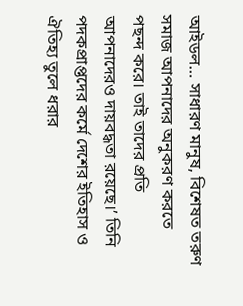আইডল… সাধারণ মানুষ, বিশেষত তরুণ সমাজ আপনাদের অনুকরণ করতে পছন্দ করে। তাই তাদের প্রতি আপনাদেরও দায়বদ্ধতা রয়েছে।’ তিনি পদকপ্রাপ্তদের কর্মে দেশের ইতিহাস ও ঐতিহ্য তুলে ধরার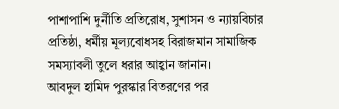পাশাপাশি দুর্নীতি প্রতিরোধ, সুশাসন ও ন্যায়বিচার প্রতিষ্ঠা, ধর্মীয় মূল্যবোধসহ বিরাজমান সামাজিক সমস্যাবলী তুলে ধরার আহ্বান জানান।
আবদুল হামিদ পুরস্কার বিতরণের পর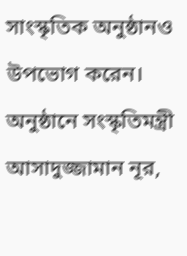সাংস্কৃতিক অনুষ্ঠানও উপভোগ করেন।
অনুষ্ঠানে সংস্কৃতিমন্ত্রী আসাদুজ্জামান নূর,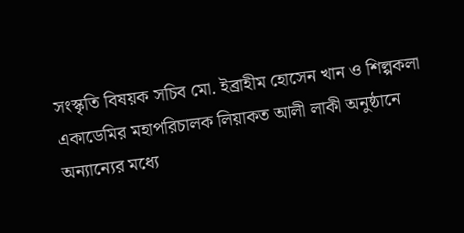সংস্কৃতি বিষয়ক সচিব মো. ইব্রাহীম হোসেন খান ও শিল্পকলা একাডেমির মহাপরিচালক লিয়াকত আলী লাকী অনুষ্ঠানে অন্যান্যের মধ্যে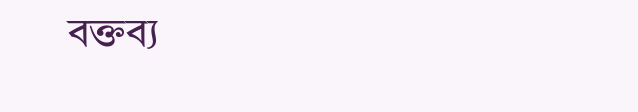বক্তব্য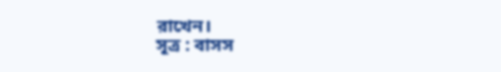রাখেন।
সূত্র : বাসস